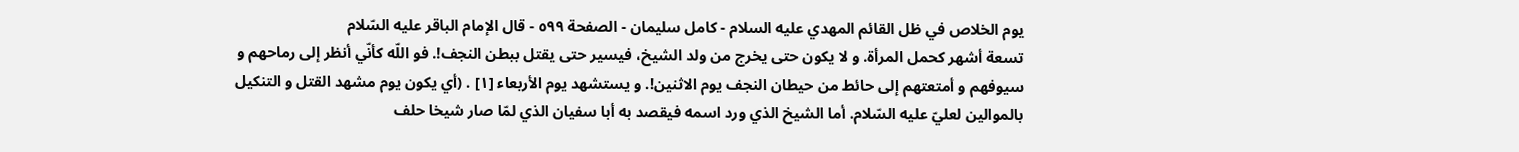يوم الخلاص في ظل القائم المهدي عليه السلام - كامل سليمان - الصفحة ٥٩٩ - قال الإمام الباقر عليه السّلام
تسعة أشهر كحمل المرأة. و لا يكون حتى يخرج من ولد الشيخ، فيسير حتى يقتل ببطن النجف!. فو اللّه كأنّي أنظر إلى رماحهم و سيوفهم و أمتعتهم إلى حائط من حيطان النجف يوم الاثنين!. و يستشهد يوم الأربعاء [١] . (أي يكون يوم مشهد القتل و التنكيل بالموالين لعليّ عليه السّلام. أما الشيخ الذي ورد اسمه فيقصد به أبا سفيان الذي لمّا صار شيخا حلف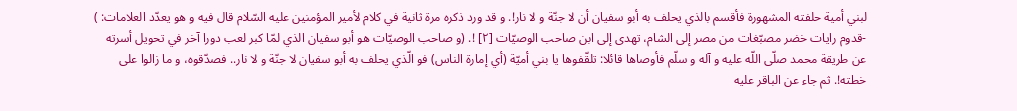لبني أمية حلفته المشهورة فأقسم بالذي يحلف به أبو سفيان أن لا جنّة و لا نار!. و قد ورد ذكره مرة ثانية في كلام لأمير المؤمنين عليه السّلام قال فيه و هو يعدّد العلامات: )
-قدوم رايات خضر مصبّغات من مصر إلى الشام، تهدى إلى ابن صاحب الوصيّات [٢] !. (و صاحب الوصيّات هو أبو سفيان الذي لمّا كبر لعب دورا آخر في تحويل أسرته عن طريقة محمد صلّى اللّه عليه و آله و سلّم فأوصاها قائلا: تلقّفوها يا بني أميّة (أي إمارة الناس) فو الّذي يحلف به أبو سفيان لا جنّة و لا نار.. فصدّقوه، و ما زالوا على خطته!. ثم جاء عن الباقر عليه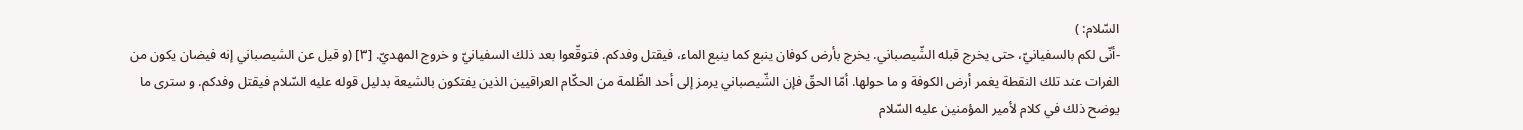السّلام: )
-أنّى لكم بالسفيانيّ، حتى يخرج قبله الشّيصباني. يخرج بأرض كوفان ينبع كما ينبع الماء، فيقتل وفدكم. فتوقّعوا بعد ذلك السفيانيّ و خروج المهديّ. [٣] (و قيل عن الشيصباني إنه فيضان يكون من الفرات عند تلك النقطة يغمر أرض الكوفة و ما حولها. أمّا الحقّ فإن الشّيصباني يرمز إلى أحد الظّلمة من الحكّام العراقيين الذين يفتكون بالشيعة بدليل قوله عليه السّلام فيقتل وفدكم. و سترى ما يوضح ذلك في كلام لأمير المؤمنين عليه السّلام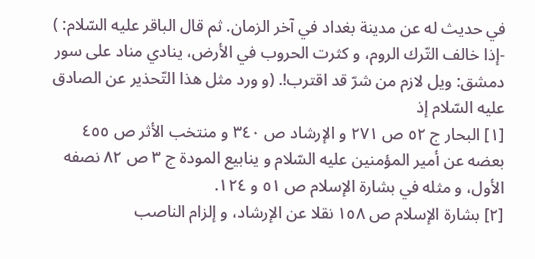في حديث له عن مدينة بغداد في آخر الزمان. ثم قال الباقر عليه السّلام: )
-إذا خالف التّرك الروم، و كثرت الحروب في الأرض، ينادي مناد على سور دمشق: ويل لازم من شرّ قد اقترب!. (و ورد مثل هذا التّحذير عن الصادق عليه السّلام إذ
[١] البحار ج ٥٢ ص ٢٧١ و الإرشاد ص ٣٤٠ و منتخب الأثر ص ٤٥٥ بعضه عن أمير المؤمنين عليه السّلام و ينابيع المودة ج ٣ ص ٨٢ نصفه الأول، و مثله في بشارة الإسلام ص ٥١ و ١٢٤.
[٢] بشارة الإسلام ص ١٥٨ نقلا عن الإرشاد، و إلزام الناصب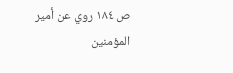ص ١٨٤ روي عن أمير المؤمنين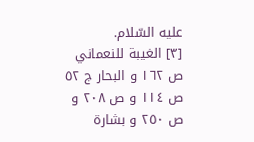عليه السّلام.
[٣] الغيبة للنعماني ص ١٦٢ و البحار ج ٥٢ ص ١١٤ و ص ٢٠٨ و ص ٢٥٠ و بشارة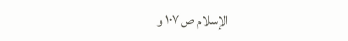الإسلام ص ١٠٧ و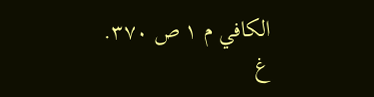الكافي م ١ ص ٣٧٠.
غ